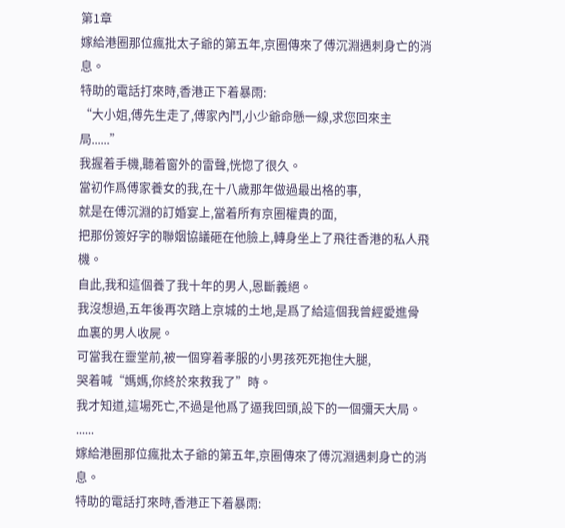第1章
嫁給港圈那位瘋批太子爺的第五年,京圈傳來了傅沉淵遇刺身亡的消息。
特助的電話打來時,香港正下着暴雨:
“大小姐,傅先生走了,傅家內鬥,小少爺命懸一線,求您回來主局......”
我握着手機,聽着窗外的雷聲,恍惚了很久。
當初作爲傅家養女的我,在十八歲那年做過最出格的事,
就是在傅沉淵的訂婚宴上,當着所有京圈權貴的面,
把那份簽好字的聯姻協議砸在他臉上,轉身坐上了飛往香港的私人飛機。
自此,我和這個養了我十年的男人,恩斷義絕。
我沒想過,五年後再次踏上京城的土地,是爲了給這個我曾經愛進骨血裏的男人收屍。
可當我在靈堂前,被一個穿着孝服的小男孩死死抱住大腿,
哭着喊“媽媽,你終於來救我了”時。
我才知道,這場死亡,不過是他爲了逼我回頭,設下的一個彌天大局。
......
嫁給港圈那位瘋批太子爺的第五年,京圈傳來了傅沉淵遇刺身亡的消息。
特助的電話打來時,香港正下着暴雨: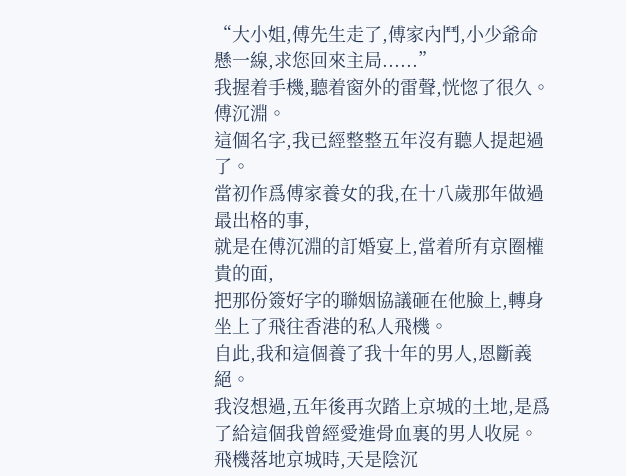“大小姐,傅先生走了,傅家內鬥,小少爺命懸一線,求您回來主局......”
我握着手機,聽着窗外的雷聲,恍惚了很久。
傅沉淵。
這個名字,我已經整整五年沒有聽人提起過了。
當初作爲傅家養女的我,在十八歲那年做過最出格的事,
就是在傅沉淵的訂婚宴上,當着所有京圈權貴的面,
把那份簽好字的聯姻協議砸在他臉上,轉身坐上了飛往香港的私人飛機。
自此,我和這個養了我十年的男人,恩斷義絕。
我沒想過,五年後再次踏上京城的土地,是爲了給這個我曾經愛進骨血裏的男人收屍。
飛機落地京城時,天是陰沉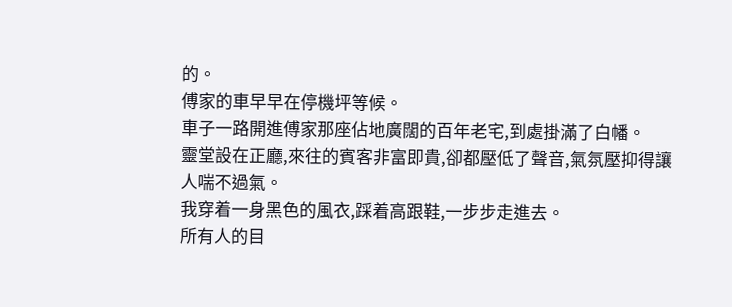的。
傅家的車早早在停機坪等候。
車子一路開進傅家那座佔地廣闊的百年老宅,到處掛滿了白幡。
靈堂設在正廳,來往的賓客非富即貴,卻都壓低了聲音,氣氛壓抑得讓人喘不過氣。
我穿着一身黑色的風衣,踩着高跟鞋,一步步走進去。
所有人的目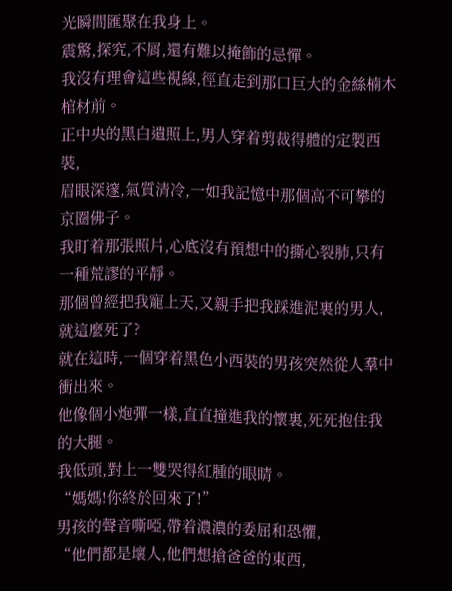光瞬間匯聚在我身上。
震驚,探究,不屑,還有難以掩飾的忌憚。
我沒有理會這些視線,徑直走到那口巨大的金絲楠木棺材前。
正中央的黑白遺照上,男人穿着剪裁得體的定製西裝,
眉眼深邃,氣質清冷,一如我記憶中那個高不可攀的京圈佛子。
我盯着那張照片,心底沒有預想中的撕心裂肺,只有一種荒謬的平靜。
那個曾經把我寵上天,又親手把我踩進泥裏的男人,就這麼死了?
就在這時,一個穿着黑色小西裝的男孩突然從人羣中衝出來。
他像個小炮彈一樣,直直撞進我的懷裏,死死抱住我的大腿。
我低頭,對上一雙哭得紅腫的眼睛。
“媽媽!你終於回來了!”
男孩的聲音嘶啞,帶着濃濃的委屈和恐懼,
“他們都是壞人,他們想搶爸爸的東西,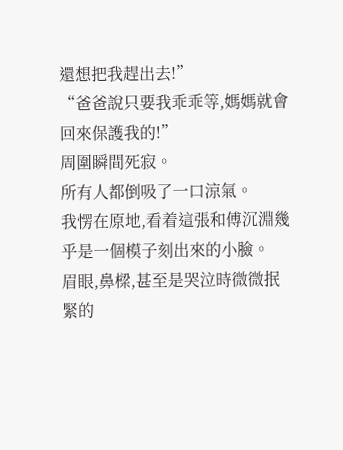還想把我趕出去!”
“爸爸說只要我乖乖等,媽媽就會回來保護我的!”
周圍瞬間死寂。
所有人都倒吸了一口涼氣。
我愣在原地,看着這張和傅沉淵幾乎是一個模子刻出來的小臉。
眉眼,鼻樑,甚至是哭泣時微微抿緊的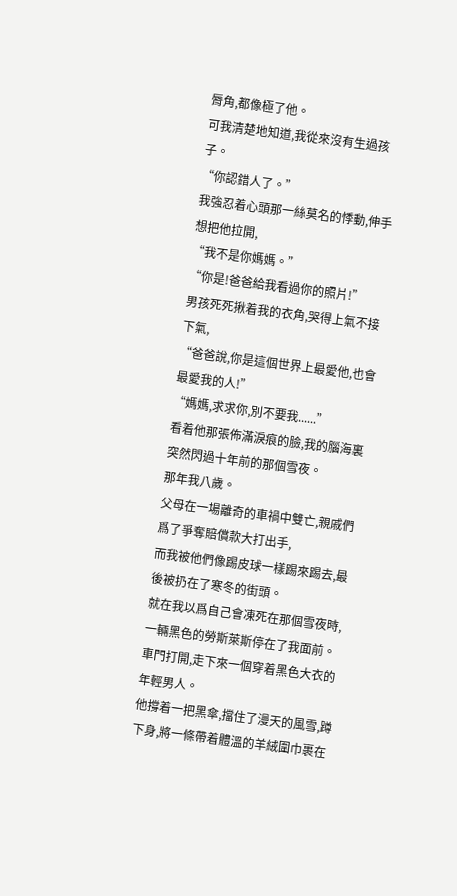脣角,都像極了他。
可我清楚地知道,我從來沒有生過孩子。
“你認錯人了。”
我強忍着心頭那一絲莫名的悸動,伸手想把他拉開,
“我不是你媽媽。”
“你是!爸爸給我看過你的照片!”
男孩死死揪着我的衣角,哭得上氣不接下氣,
“爸爸說,你是這個世界上最愛他,也會最愛我的人!”
“媽媽,求求你,別不要我......”
看着他那張佈滿淚痕的臉,我的腦海裏突然閃過十年前的那個雪夜。
那年我八歲。
父母在一場離奇的車禍中雙亡,親戚們爲了爭奪賠償款大打出手,
而我被他們像踢皮球一樣踢來踢去,最後被扔在了寒冬的街頭。
就在我以爲自己會凍死在那個雪夜時,一輛黑色的勞斯萊斯停在了我面前。
車門打開,走下來一個穿着黑色大衣的年輕男人。
他撐着一把黑傘,擋住了漫天的風雪,蹲下身,將一條帶着體溫的羊絨圍巾裹在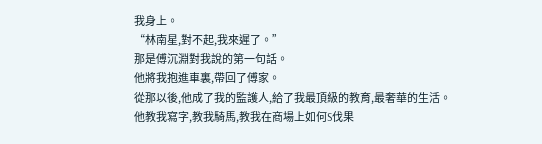我身上。
“林南星,對不起,我來遲了。”
那是傅沉淵對我說的第一句話。
他將我抱進車裏,帶回了傅家。
從那以後,他成了我的監護人,給了我最頂級的教育,最奢華的生活。
他教我寫字,教我騎馬,教我在商場上如何S伐果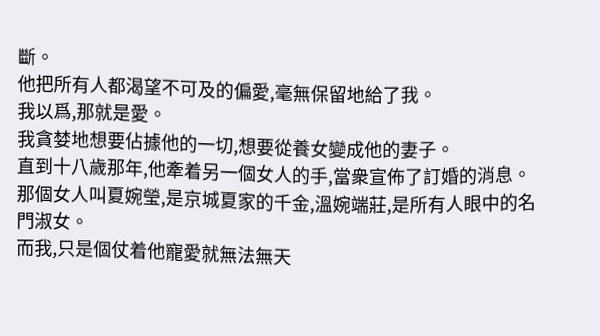斷。
他把所有人都渴望不可及的偏愛,毫無保留地給了我。
我以爲,那就是愛。
我貪婪地想要佔據他的一切,想要從養女變成他的妻子。
直到十八歲那年,他牽着另一個女人的手,當衆宣佈了訂婚的消息。
那個女人叫夏婉瑩,是京城夏家的千金,溫婉端莊,是所有人眼中的名門淑女。
而我,只是個仗着他寵愛就無法無天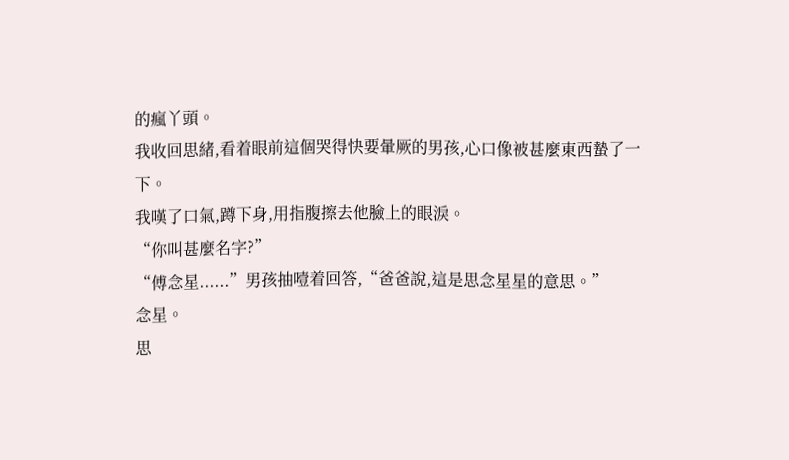的瘋丫頭。
我收回思緒,看着眼前這個哭得快要暈厥的男孩,心口像被甚麼東西蟄了一下。
我嘆了口氣,蹲下身,用指腹擦去他臉上的眼淚。
“你叫甚麼名字?”
“傅念星......”男孩抽噎着回答,“爸爸說,這是思念星星的意思。”
念星。
思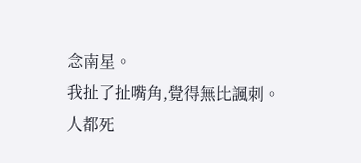念南星。
我扯了扯嘴角,覺得無比諷刺。
人都死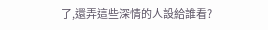了,還弄這些深情的人設給誰看?